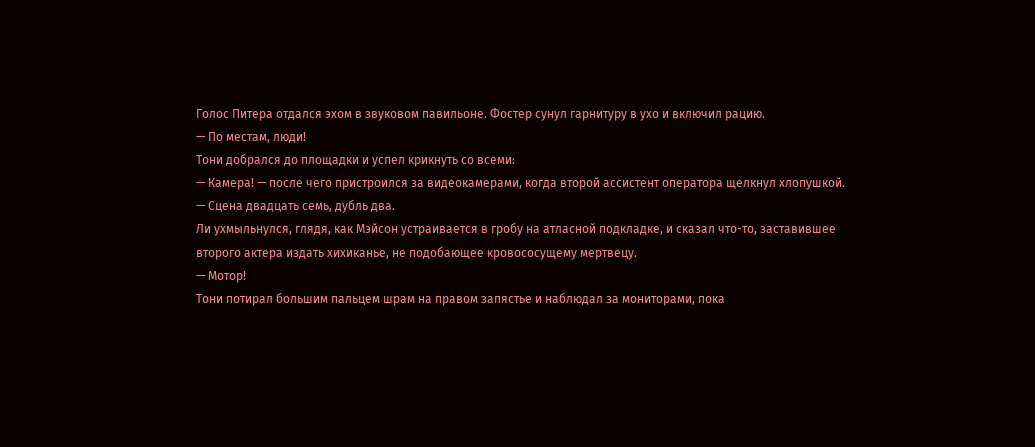Голос Питера отдался эхом в звуковом павильоне. Фостер сунул гарнитуру в ухо и включил рацию.
— По местам, люди!
Тони добрался до площадки и успел крикнуть со всеми:
— Камера! — после чего пристроился за видеокамерами, когда второй ассистент оператора щелкнул хлопушкой.
— Сцена двадцать семь, дубль два.
Ли ухмыльнулся, глядя, как Мэйсон устраивается в гробу на атласной подкладке, и сказал что-то, заставившее второго актера издать хихиканье, не подобающее кровососущему мертвецу.
— Мотор!
Тони потирал большим пальцем шрам на правом запястье и наблюдал за мониторами, пока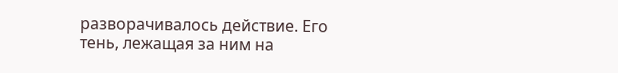разворачивалось действие. Его тень, лежащая за ним на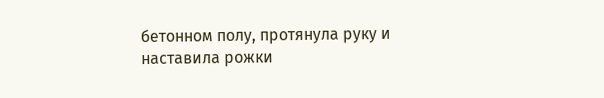бетонном полу, протянула руку и наставила рожки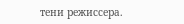тени режиссера.